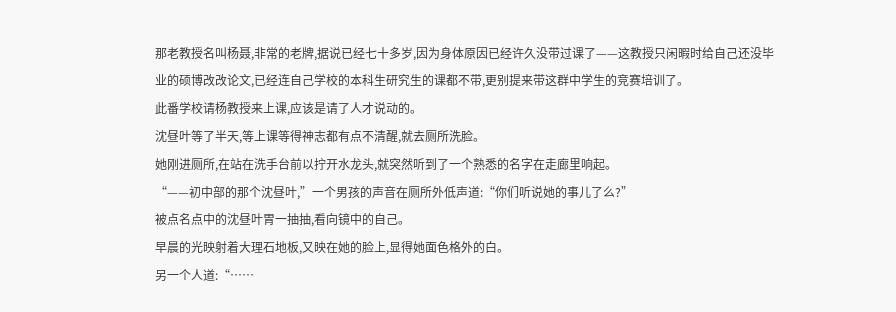那老教授名叫杨聂,非常的老牌,据说已经七十多岁,因为身体原因已经许久没带过课了——这教授只闲暇时给自己还没毕业的硕博改改论文,已经连自己学校的本科生研究生的课都不带,更别提来带这群中学生的竞赛培训了。
此番学校请杨教授来上课,应该是请了人才说动的。
沈昼叶等了半天,等上课等得神志都有点不清醒,就去厕所洗脸。
她刚进厕所,在站在洗手台前以拧开水龙头,就突然听到了一个熟悉的名字在走廊里响起。
“——初中部的那个沈昼叶,”一个男孩的声音在厕所外低声道:“你们听说她的事儿了么?”
被点名点中的沈昼叶胃一抽抽,看向镜中的自己。
早晨的光映射着大理石地板,又映在她的脸上,显得她面色格外的白。
另一个人道:“……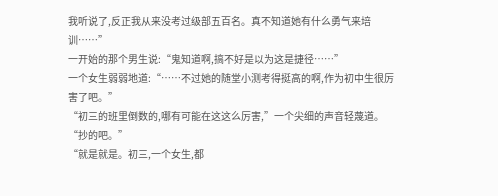我听说了,反正我从来没考过级部五百名。真不知道她有什么勇气来培训……”
一开始的那个男生说:“鬼知道啊,搞不好是以为这是捷径……”
一个女生弱弱地道:“……不过她的随堂小测考得挺高的啊,作为初中生很厉害了吧。”
“初三的班里倒数的,哪有可能在这这么厉害,”一个尖细的声音轻蔑道。
“抄的吧。”
“就是就是。初三,一个女生,都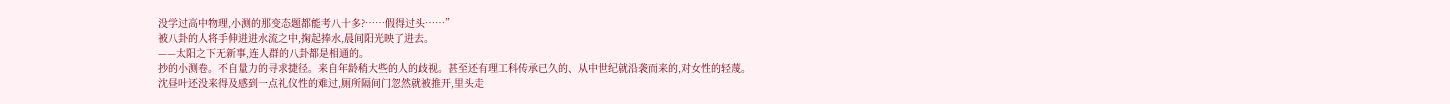没学过高中物理,小测的那变态题都能考八十多?……假得过头……”
被八卦的人将手伸进进水流之中,掬起捧水,晨间阳光映了进去。
——太阳之下无新事,连人群的八卦都是相通的。
抄的小测卷。不自量力的寻求捷径。来自年龄稍大些的人的歧视。甚至还有理工科传承已久的、从中世纪就沿袭而来的,对女性的轻蔑。
沈昼叶还没来得及感到一点礼仪性的难过,厕所隔间门忽然就被推开,里头走